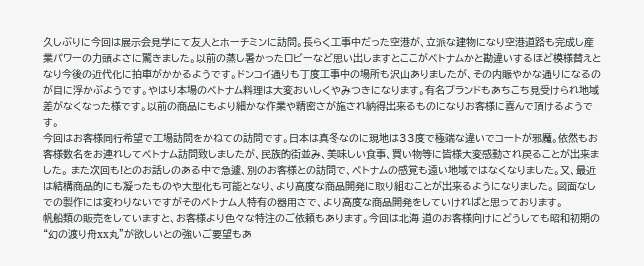久しぶりに今回は展示会見学にて友人とホーチミンに訪問。長らく工事中だった空港が、立派な建物になり空港道路も完成し産業パワーの力頭よさに驚きました。以前の蒸し暑かったロビーなど思い出しますとここがベトナムかと勘違いするほど模様替えとなり今後の近代化に拍車がかかるようです。ドンコイ通りも丁度工事中の場所も沢山ありましたが、その内賑やかな通りになるのが目に浮かぶようです。やはり本場のベトナム料理は大変おいしくやみつきになります。有名ブランドもあちこち見受けられ地域差がなくなった様です。以前の商品にもより細かな作業や精密さが施され納得出来るものになりお客様に喜んで頂けるようです。
今回はお客様同行希望で工場訪問をかねての訪問です。日本は真冬なのに現地は33度で極端な違いでコートが邪魔。依然もお客様数名をお連れしてベトナム訪問致しましたが、民族的街並み、美味しい食事、買い物等に皆様大変感動され戻ることが出来ました。 また次回も!とのお話しのある中で急遽、別のお客様との訪問で、ベトナムの感覚も遠い地域ではなくなりました。又、最近は結構商品的にも凝ったものや大型化も可能となり、より高度な商品開発に取り組むことが出来るようになりました。 図面なしでの製作には変わりないですがそのベトナム人特有の器用さで、より高度な商品開発をしていければと思っております。
帆船類の販売をしていますと、お客様より色々な特注のご依頼もあります。今回は北海 道のお客様向けにどうしても昭和初期の“幻の渡り舟xx丸”が欲しいとの強いご要望もあ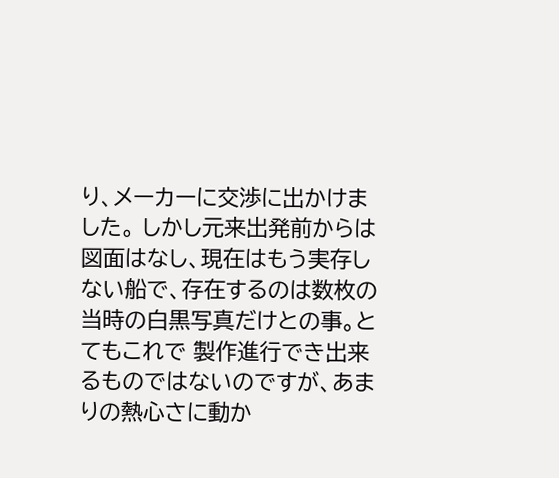り、メーカーに交渉に出かけました。 しかし元来出発前からは図面はなし、現在はもう実存しない船で、存在するのは数枚の当時の白黒写真だけとの事。とてもこれで 製作進行でき出来るものではないのですが、あまりの熱心さに動か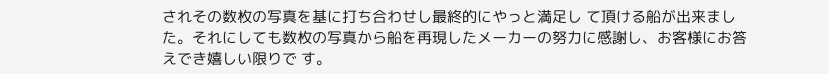されその数枚の写真を基に打ち合わせし最終的にやっと満足し て頂ける船が出来ました。それにしても数枚の写真から船を再現したメーカーの努力に感謝し、お客様にお答えでき嬉しい限りで す。